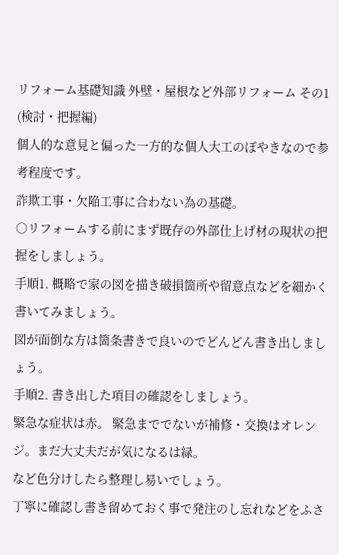リフォーム基礎知識 外壁・屋根など外部リフォーム その1 (検討・把握編)
個人的な意見と偏った一方的な個人大工のぼやきなので参考程度です。
詐欺工事・欠陥工事に合わない為の基礎。
○リフォームする前にまず既存の外部仕上げ材の現状の把握をしましょう。
手順1. 概略で家の図を描き破損箇所や留意点などを細かく書いてみましょう。
図が面倒な方は箇条書きで良いのでどんどん書き出しましょう。
手順2. 書き出した項目の確認をしましょう。
緊急な症状は赤。 緊急まででないが補修・交換はオレンジ。まだ大丈夫だが気になるは緑。
など色分けしたら整理し易いでしょう。
丁寧に確認し書き留めておく事で発注のし忘れなどをふさ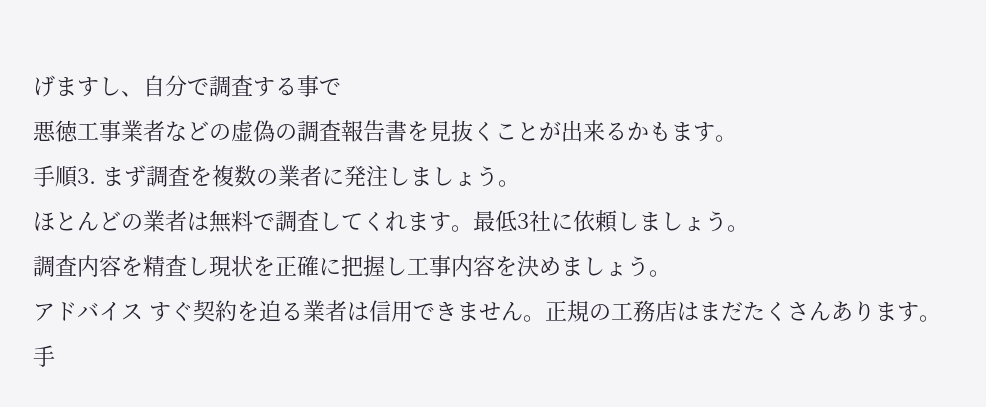げますし、自分で調査する事で
悪徳工事業者などの虚偽の調査報告書を見抜くことが出来るかもます。
手順3. まず調査を複数の業者に発注しましょう。
ほとんどの業者は無料で調査してくれます。最低3社に依頼しましょう。
調査内容を精査し現状を正確に把握し工事内容を決めましょう。
アドバイス すぐ契約を迫る業者は信用できません。正規の工務店はまだたくさんあります。
手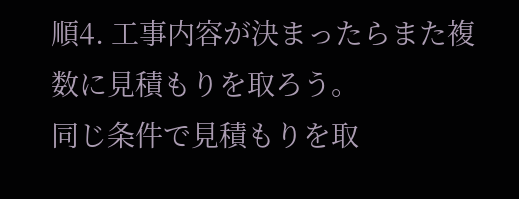順4. 工事内容が決まったらまた複数に見積もりを取ろう。
同じ条件で見積もりを取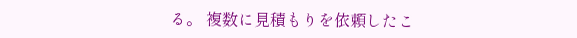る。 複数に見積もりを依頼したこ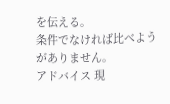を伝える。
条件でなければ比べようがありません。
アドバイス 現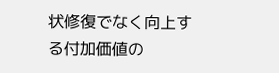状修復でなく向上する付加価値の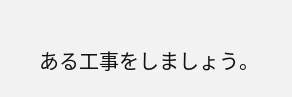ある工事をしましょう。